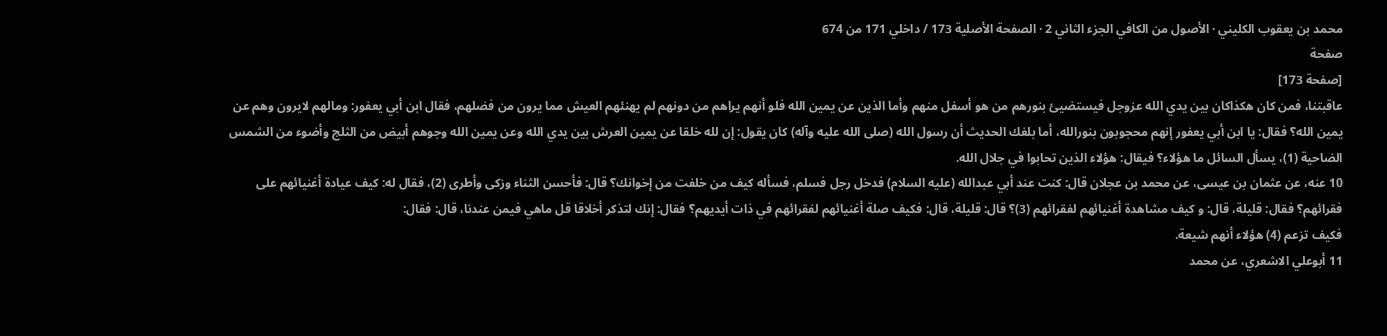محمد بن يعقوب الكليني · الأصول من الكافي الجزء الثاني 2 · الصفحة الأصلية 173 / داخلي 171 من 674
صفحة
[صفحة 173]
عاقبتنا، فمن كان هكذاكان بين يدي الله عزوجل فيستضيئ بنورهم من هو أسفل منهم وأما الذين عن يمين الله فلو أنهم يراهم من دونهم لم يهنئهم العيش مما يرون من فضلهم، فقال ابن أبي يعفور: ومالهم لايرون وهم عن يمين الله؟ فقال: يا ابن أبي يعفور إنهم محجوبون بنورالله، أما بلغك الحديث أن رسول الله (صلى الله عليه وآله) كان يقول: إن لله خلقا عن يمين العرش بين يدي الله وعن يمين الله وجوهم أبيض من الثلج وأضوء من الشمس الضاحية (1)، يسأل السائل ما هؤلاء؟ فيقال: هؤلاء الذين تحابوا في جلال الله.
10 عنه، عن عثمان بن عيسى، عن محمد بن عجلان قال: كنت عند أبي عبدالله (عليه السلام) فدخل رجل فسلم، فسأله كيف من خلفت من إخوانك؟ قال: فأحسن الثناء وزكى وأطرى (2)، فقال له: كيف عيادة أغنيائهم على فقرائهم؟ فقال: قليلة، قال: و كيف مشاهدة أغنيائهم لفقرائهم (3)؟ قال: قليلة، قال: فكيف صلة أغنيائهم لفقرائهم في ذات أيديهم؟ فقال: إنك لتذكر أخلاقا قل ماهي فيمن عندنا، قال: فقال:
فكيف تزعم (4) هؤلاء أنهم شيعة.
11 أبوعلي الاشعري، عن محمد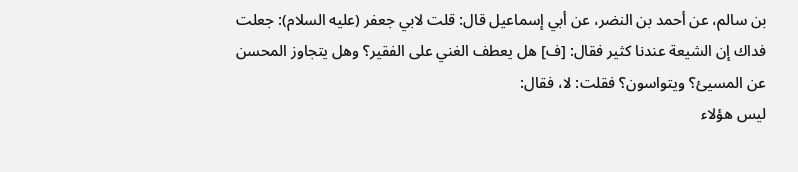بن سالم، عن أحمد بن النضر، عن أبي إسماعيل قال: قلت لابي جعفر (عليه السلام): جعلت فداك إن الشيعة عندنا كثير فقال: [ف] هل يعطف الغني على الفقير؟ وهل يتجاوز المحسن عن المسيئ؟ ويتواسون؟ فقلت: لا، فقال:
ليس هؤلاء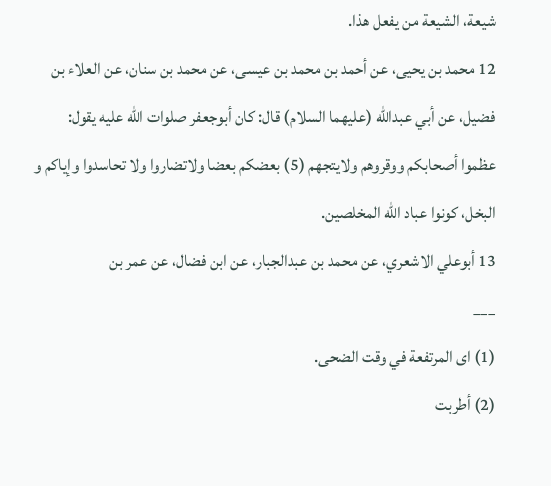شيعة، الشيعة من يفعل هذا.
12 محمد بن يحيى، عن أحمد بن محمد بن عيسى، عن محمد بن سنان، عن العلاء بن فضيل، عن أبي عبدالله (عليهما السلام) قال: كان أبوجعفر صلوات الله عليه يقول: عظموا أصحابكم ووقروهم ولايتجهم (5) بعضكم بعضا ولاتضاروا ولا تحاسدوا وإياكم و البخل، كونوا عباد الله المخلصين.
13 أبوعلي الاشعري، عن محمد بن عبدالجبار، عن ابن فضال، عن عمر بن
___
(1) اى المرتفعة في وقت الضحى.
(2) أطربت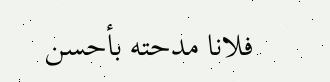فلانا مدحته بأحسن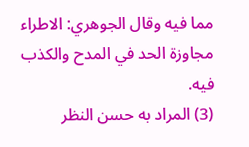مما فيه وقال الجوهري: الاطراء مجاوزة الحد في المدح والكذب فيه.
(3) المراد به حسن النظر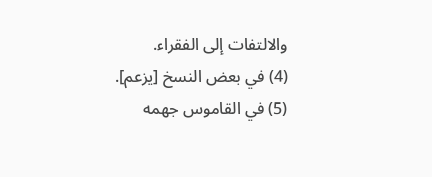والالتفات إلى الفقراء.
(4) في بعض النسخ [يزعم].
(5) في القاموس جهمه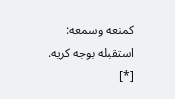كمنعه وسمعه: استقبله بوجه كريه. [*]